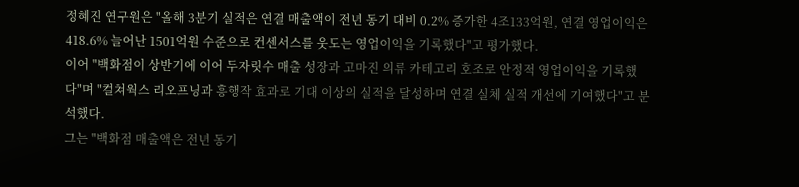정혜진 연구원은 "올해 3분기 실적은 연결 매출액이 전년 동기 대비 0.2% 증가한 4조133억원, 연결 영업이익은 418.6% 늘어난 1501억원 수준으로 컨센서스를 웃도는 영업이익을 기록했다"고 평가했다.
이어 "백화점이 상반기에 이어 두자릿수 매출 성장과 고마진 의류 카테고리 호조로 안정적 영업이익을 기록했다"며 "컬쳐웍스 리오프닝과 흥행작 효과로 기대 이상의 실적을 달성하며 연결 실체 실적 개선에 기여했다"고 분석했다.
그는 "백화점 매출액은 전년 동기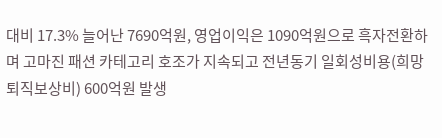대비 17.3% 늘어난 7690억원, 영업이익은 1090억원으로 흑자전환하며 고마진 패션 카테고리 호조가 지속되고 전년동기 일회성비용(희망퇴직보상비) 600억원 발생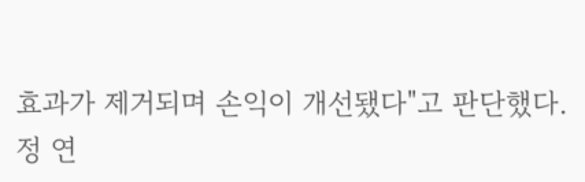효과가 제거되며 손익이 개선됐다"고 판단했다.
정 연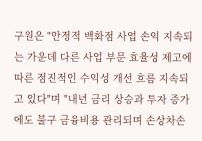구원은 "안정적 백화점 사업 손익 지속되는 가운데 다른 사업 부문 효율성 제고에 따른 점진적인 수익성 개선 흐름 지속되고 있다"며 "내년 금리 상승과 투자 증가에도 불구 금융비용 관리되며 손상차손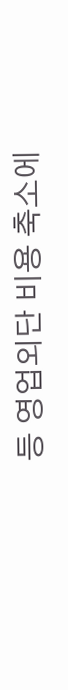등 영업외단 비용 축소에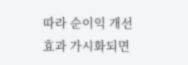따라 순이익 개선 효과 가시화되면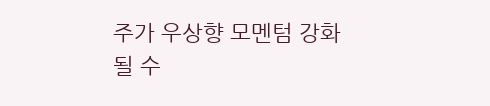주가 우상향 모멘텀 강화될 수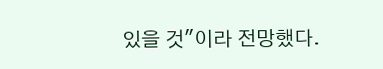있을 것"이라 전망했다.